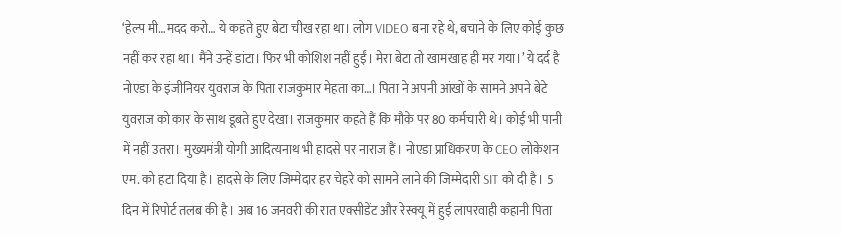‘हेल्प मी…मदद करो… ये कहते हुए बेटा चीख रहा था। लोग VIDEO बना रहे थे, बचाने के लिए कोई कुछ नहीं कर रहा था। मैंने उन्हें डांटा। फिर भी कोशिश नहीं हुईं। मेरा बेटा तो खामखाह ही मर गया।’ ये दर्द है नोएडा के इंजीनियर युवराज के पिता राजकुमार मेहता का…। पिता ने अपनी आंखों के सामने अपने बेटे युवराज को कार के साथ डूबते हुए देखा। राजकुमार कहते हैं कि मौके पर 80 कर्मचारी थे। कोई भी पानी में नहीं उतरा। मुख्यमंत्री योगी आदित्यनाथ भी हादसे पर नाराज हैं। नोएडा प्राधिकरण के CEO लोकेशन एम. को हटा दिया है। हादसे के लिए जिम्मेदार हर चेहरे को सामने लाने की जिम्मेदारी SIT को दी है। 5 दिन में रिपोर्ट तलब की है। अब 16 जनवरी की रात एक्सीडेंट और रेस्क्यू में हुई लापरवाही कहानी पिता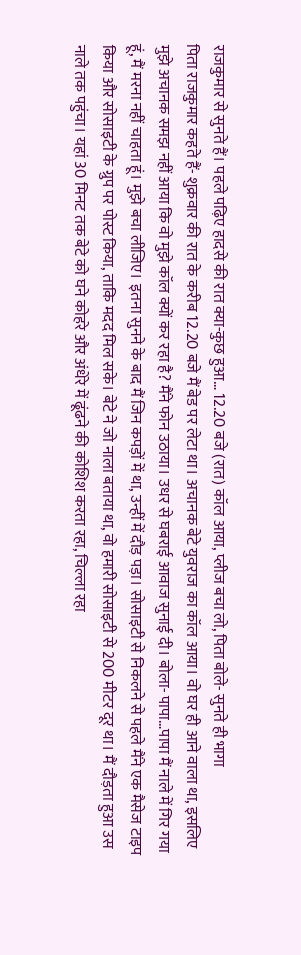राजकुमार से सुनते हैं। पहले पढ़िए हादसे की रात क्या-कुछ हुआ… 12.20 बजे (रात) कॉल आया, प्लीज बचा लो, पिता बोले- सुनते ही भागा
पिता राजकुमार कहते हैं- शुक्रवार की रात के करीब 12.20 बजे मैं बेड पर लेटा था। अचानक बेटे युवराज का कॉल आया। वो घर ही आने वाला था, इसलिए मुझे अचानक समझ नहीं आया कि वो मुझे कॉल क्यों कर रहा है? मैंने फोन उठाया। उधर से घबराई आवाज सुनाई दी। बोला- पापा…पापा मैं नाले में गिर गया हूं, मैं मरना नहीं चाहता हूं। मुझे बचा लीजिए। इतना सुनने के बाद मैं जिन कपड़ों में था, उन्हीं में दौड़ पड़ा। सोसाइटी से निकलने से पहले मैंने एक मैसेज टाइप किया और सोसाइटी के ग्रुप पर पोस्ट किया, ताकि मदद मिल सके। बेटे ने जो नाला बताया था, वो हमारी सोसाइटी से 200 मीटर दूर था। मैं दौड़ता हुआ उस नाले तक पहुंचा। यहां 30 मिनट तक बेटे को घने कोहरे और अंधेरे में ढूंढने की कोशिश करता रहा, चिल्ला रहा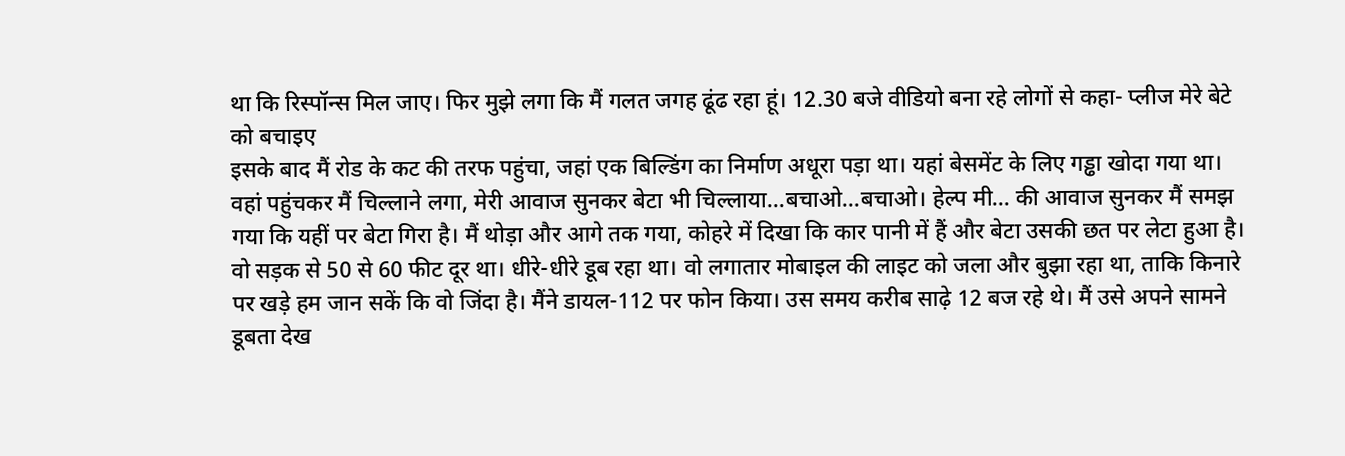था कि रिस्पॉन्स मिल जाए। फिर मुझे लगा कि मैं गलत जगह ढूंढ रहा हूं। 12.30 बजे वीडियो बना रहे लोगों से कहा- प्लीज मेरे बेटे को बचाइए
इसके बाद मैं रोड के कट की तरफ पहुंचा, जहां एक बिल्डिंग का निर्माण अधूरा पड़ा था। यहां बेसमेंट के लिए गड्ढा खोदा गया था। वहां पहुंचकर मैं चिल्लाने लगा, मेरी आवाज सुनकर बेटा भी चिल्लाया…बचाओ…बचाओ। हेल्प मी… की आवाज सुनकर मैं समझ गया कि यहीं पर बेटा गिरा है। मैं थोड़ा और आगे तक गया, कोहरे में दिखा कि कार पानी में हैं और बेटा उसकी छत पर लेटा हुआ है। वो सड़क से 50 से 60 फीट दूर था। धीरे-धीरे डूब रहा था। वो लगातार मोबाइल की लाइट को जला और बुझा रहा था, ताकि किनारे पर खड़े हम जान सकें कि वो जिंदा है। मैंने डायल-112 पर फोन किया। उस समय करीब साढ़े 12 बज रहे थे। मैं उसे अपने सामने डूबता देख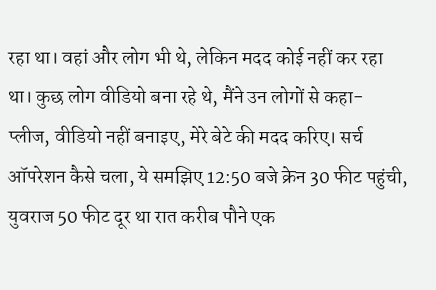रहा था। वहां और लोग भी थे, लेकिन मदद कोई नहीं कर रहा था। कुछ लोग वीडियो बना रहे थे, मैंने उन लोगों से कहा- प्लीज, वीडियो नहीं बनाइए, मेरे बेटे की मदद करिए। सर्च ऑपरेशन कैसे चला, ये समझिए 12:50 बजे क्रेन 30 फीट पहुंची, युवराज 50 फीट दूर था रात करीब पौने एक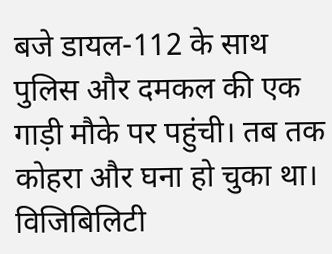बजे डायल-112 के साथ पुलिस और दमकल की एक गाड़ी मौके पर पहुंची। तब तक कोहरा और घना हो चुका था। विजिबिलिटी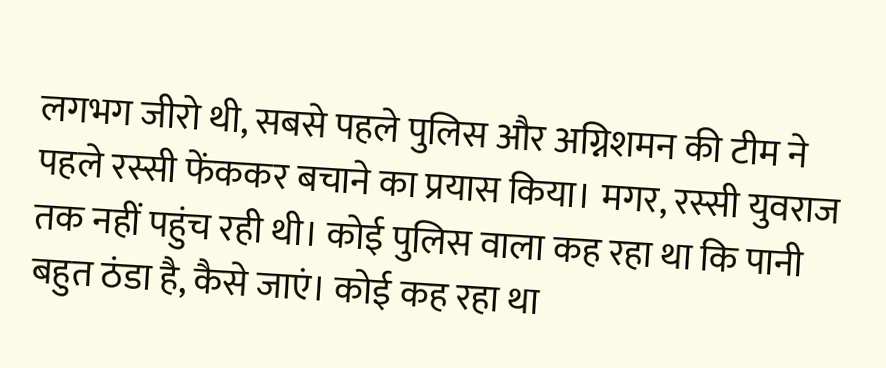लगभग जीरो थी, सबसे पहले पुलिस और अग्निशमन की टीम ने पहले रस्सी फेंककर बचाने का प्रयास किया। मगर, रस्सी युवराज तक नहीं पहुंच रही थी। कोई पुलिस वाला कह रहा था कि पानी बहुत ठंडा है, कैसे जाएं। कोई कह रहा था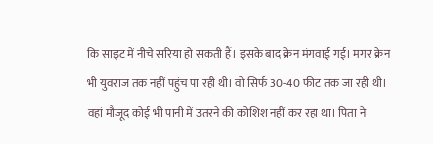कि साइट में नीचे सरिया हो सकती हैं। इसके बाद क्रेन मंगवाई गई। मगर क्रेन भी युवराज तक नहीं पहुंच पा रही थी। वो सिर्फ 30-40 फीट तक जा रही थी। वहां मौजूद कोई भी पानी में उतरने की कोशिश नहीं कर रहा था। पिता ने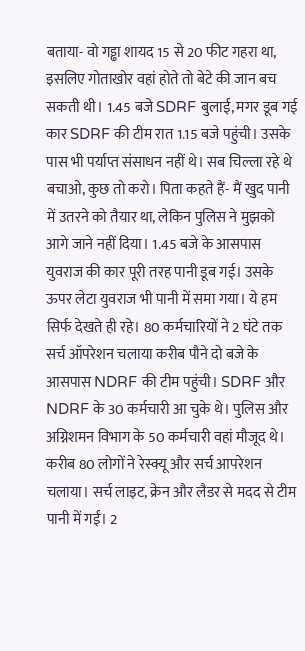बताया- वो गड्ढा शायद 15 से 20 फीट गहरा था, इसलिए गोताखोर वहां होते तो बेटे की जान बच सकती थी। 1.45 बजे SDRF बुलाई, मगर डूब गई कार SDRF की टीम रात 1.15 बजे पहुंची। उसके पास भी पर्याप्त संसाधन नहीं थे। सब चिल्ला रहे थे बचाओ, कुछ तो करो। पिता कहते हैं- मैं खुद पानी में उतरने को तैयार था, लेकिन पुलिस ने मुझको आगे जाने नहीं दिया। 1.45 बजे के आसपास युवराज की कार पूरी तरह पानी डूब गई। उसके ऊपर लेटा युवराज भी पानी में समा गया। ये हम सिर्फ देखते ही रहे। 80 कर्मचारियों ने 2 घंटे तक सर्च ऑपरेशन चलाया करीब पौने दो बजे के आसपास NDRF की टीम पहुंची। SDRF और NDRF के 30 कर्मचारी आ चुके थे। पुलिस और अग्निशमन विभाग के 50 कर्मचारी वहां मौजूद थे। करीब 80 लोगों ने रेस्क्यू और सर्च आपरेशन चलाया। सर्च लाइट, क्रेन और लैडर से मदद से टीम पानी में गई। 2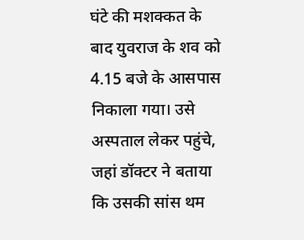घंटे की मशक्कत के बाद युवराज के शव को 4.15 बजे के आसपास निकाला गया। उसे अस्पताल लेकर पहुंचे, जहां डॉक्टर ने बताया कि उसकी सांस थम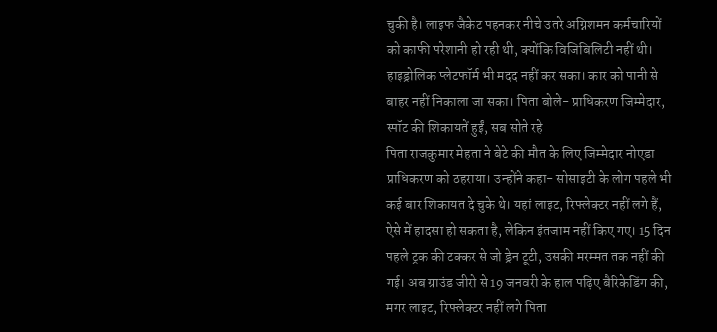चुकी है। लाइफ जैकेट पहनकर नीचे उतरे अग्निशमन कर्मचारियों को काफी परेशानी हो रही थी, क्योंकि विजिबिलिटी नहीं थी। हाइड्रोलिक प्लेटफॉर्म भी मदद नहीं कर सका। कार को पानी से बाहर नहीं निकाला जा सका। पिता बोले- प्राधिकरण जिम्मेदार, स्पॉट की शिकायतें हुईं, सब सोते रहे
पिता राजकुमार मेहता ने बेटे की मौत के लिए जिम्मेदार नोएडा प्राधिकरण को ठहराया। उन्होंने कहा- सोसाइटी के लोग पहले भी कई बार शिकायत दे चुके थे। यहां लाइट, रिफ्लेक्टर नहीं लगे हैं, ऐसे में हादसा हो सकता है, लेकिन इंतजाम नहीं किए गए। 15 दिन पहले ट्रक की टक्कर से जो ड्रेन टूटी, उसकी मरम्मत तक नहीं की गई। अब ग्राउंड जीरो से 19 जनवरी के हाल पढ़िए बैरिकेडिंग की, मगर लाइट, रिफ्लेक्टर नहीं लगे पिता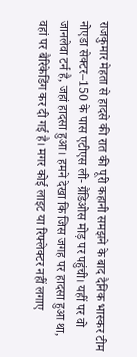राजकुमार मेहता से हादसे की रात की पूरी कहानी समझने के बाद दैनिक भास्कर टीम नोएडा सेक्टर–150 के पास एटीएस ली- ग्रैंडिओस मोड़ पर पहुंची। यहीं पर वो जानलेवा टर्न है, जहां हादसा हुआ। हमने देखा कि जिस जगह पर हादसा हुआ था, वहां पर बैरिकेडिंग कर दी गई है। मगर कोई लाइट या रिफ्लेक्टर नहीं लगाए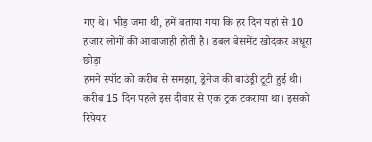गए थे। भीड़ जमा थी, हमें बताया गया कि हर दिन यहां से 10 हजार लोगों की आवाजाही होती है। डबल बेसमेंट खोदकर अधूरा छोड़ा
हमने स्पॉट को करीब से समझा, ड्रेनेज की बाउंड्री टूटी हुई थी। करीब 15 दिन पहले इस दीवार से एक ट्रक टकराया था। इसको रिपेयर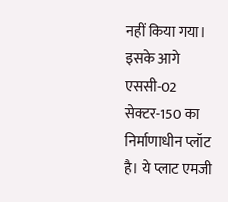नहीं किया गया। इसके आगे एससी-02 सेक्टर-150 का निर्माणाधीन प्लॉट है। ये प्लाट एमजी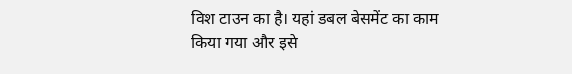विश टाउन का है। यहां डबल बेसमेंट का काम किया गया और इसे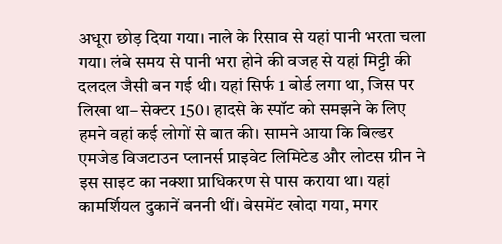अधूरा छोड़ दिया गया। नाले के रिसाव से यहां पानी भरता चला गया। लंबे समय से पानी भरा होने की वजह से यहां मिट्टी की दलदल जैसी बन गई थी। यहां सिर्फ 1 बोर्ड लगा था, जिस पर लिखा था– सेक्टर 150। हादसे के स्पॉट को समझने के लिए हमने वहां कई लोगों से बात की। सामने आया कि बिल्डर एमजेड विजटाउन प्लानर्स प्राइवेट लिमिटेड और लोटस ग्रीन ने इस साइट का नक्शा प्राधिकरण से पास कराया था। यहां कामर्शियल दुकानें बननी थीं। बेसमेंट खोदा गया, मगर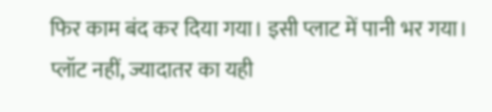फिर काम बंद कर दिया गया। इसी प्लाट में पानी भर गया। प्लॉट नहीं, ज्यादातर का यही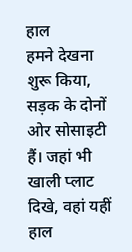हाल
हमने देखना शुरू किया, सड़क के दोनों ओर सोसाइटी हैं। जहां भी खाली प्लाट दिखे, वहां यहीं हाल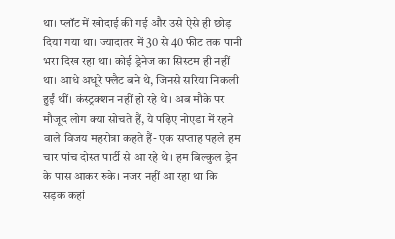था। प्लॉट में खोदाई की गई और उसे ऐसे ही छोड़ दिया गया था। ज्यादातर में 30 से 40 फीट तक पानी भरा दिख रहा था। कोई ड्रेनेज का सिस्टम ही नहीं था। आधे अधूरे फ्लैट बने थे, जिनसे सरिया निकली हुईं थीं। कंस्ट्रक्शन नहीं हो रहे थे। अब मौके पर मौजूद लोग क्या सोचते हैं, ये पढ़िए नोएडा में रहने वाले विजय महरोत्रा कहते हैं- एक सप्ताह पहले हम चार पांच दोस्त पार्टी से आ रहे थे। हम बिल्कुल ड्रेन के पास आकर रुके। नजर नहीं आ रहा था कि सड़क कहां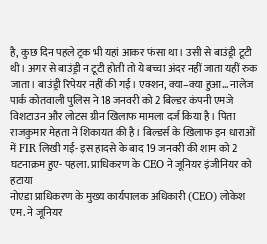है, कुछ दिन पहले ट्रक भी यहां आकर फंसा था। उसी से बाउंड्री टूटी थी। अगर से बाउंड्री न टूटी होती तो ये बच्चा अंदर नहीं जाता यहीं रुक जाता। बाउंड्री रिपेयर नहीं की गई। एक्शन, क्या–क्या हुआ… नालेज पार्क कोतवाली पुलिस ने 18 जनवरी को 2 बिल्डर कंपनी एमजे विशटाउन और लोटस ग्रीन खिलाफ मामला दर्ज किया है। पिता राजकुमार मेहता ने शिकायत की है। बिल्डर्स के खिलाफ इन धाराओं में FIR लिखी गई- इस हादसे के बाद 19 जनवरी की शाम को 2 घटनाक्रम हुए- पहला. प्राधिकरण के CEO ने जूनियर इंजीनियर को हटाया
नोएडा प्राधिकरण के मुख्य कार्यपालक अधिकारी (CEO) लोकेश एम. ने जूनियर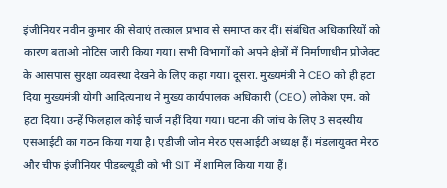इंजीनियर नवीन कुमार की सेवाएं तत्काल प्रभाव से समाप्त कर दीं। संबंधित अधिकारियों को कारण बताओ नोटिस जारी किया गया। सभी विभागों को अपने क्षेत्रों में निर्माणाधीन प्रोजेक्ट के आसपास सुरक्षा व्यवस्था देखने के लिए कहा गया। दूसरा. मुख्यमंत्री ने CEO को ही हटा दिया मुख्यमंत्री योगी आदित्यनाथ ने मुख्य कार्यपालक अधिकारी (CEO) लोकेश एम. को हटा दिया। उन्हें फिलहाल कोई चार्ज नहीं दिया गया। घटना की जांच के लिए 3 सदस्यीय एसआईटी का गठन किया गया है। एडीजी जोन मेरठ एसआईटी अध्यक्ष हैं। मंडलायुक्त मेरठ और चीफ इंजीनियर पीडब्ल्यूडी को भी SIT में शामिल किया गया हैं।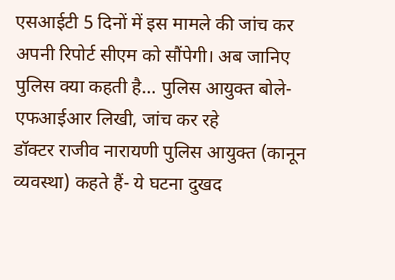एसआईटी 5 दिनों में इस मामले की जांच कर अपनी रिपोर्ट सीएम को सौंपेगी। अब जानिए पुलिस क्या कहती है… पुलिस आयुक्त बोले- एफआईआर लिखी, जांच कर रहे
डॉक्टर राजीव नारायणी पुलिस आयुक्त (कानून व्यवस्था) कहते हैं- ये घटना दुखद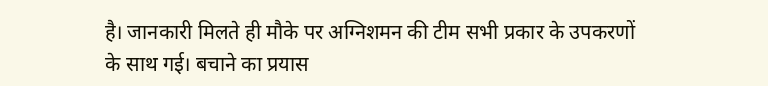है। जानकारी मिलते ही मौके पर अग्निशमन की टीम सभी प्रकार के उपकरणों के साथ गई। बचाने का प्रयास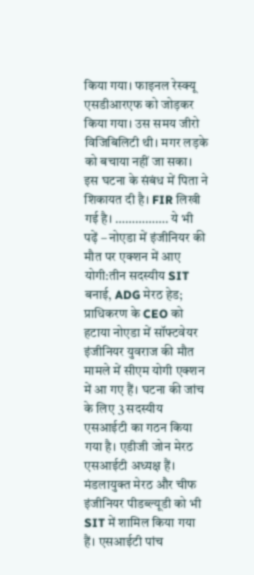किया गया। फाइनल रेस्क्यू एसडीआरएफ को जोड़कर किया गया। उस समय जीरो विजिबिलिटी थी। मगर लड़के को बचाया नहीं जा सका। इस घटना के संबंध में पिता ने शिकायत दी है। FIR लिखी गई है। ……………. ये भी पढ़ें – नोएडा में इंजीनियर की मौत पर एक्शन में आए योगी:तीन सदस्यीय SIT बनाई, ADG मेरठ हेड; प्राधिकरण के CEO को हटाया नोएडा में सॉफ्टवेयर इंजीनियर युवराज की मौत मामले में सीएम योगी एक्शन में आ गए हैं। घटना की जांच के लिए 3 सदस्यीय एसआईटी का गठन किया गया है। एडीजी जोन मेरठ एसआईटी अध्यक्ष हैं। मंडलायुक्त मेरठ और चीफ इंजीनियर पीडब्ल्यूडी को भी SIT में शामिल किया गया हैं। एसआईटी पांच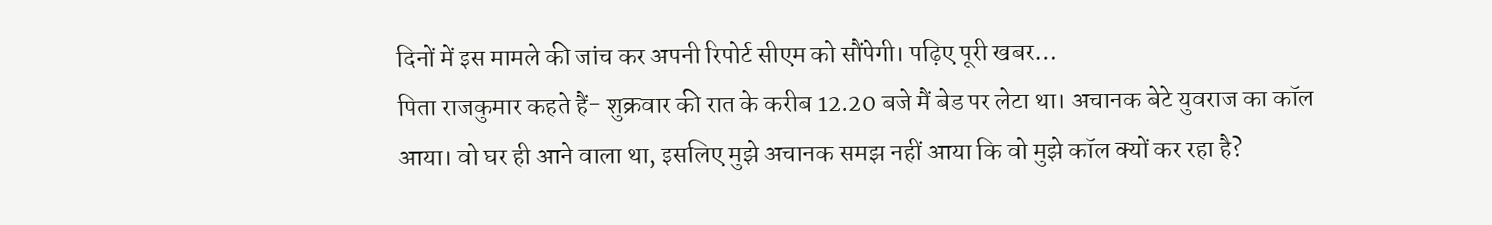दिनों में इस मामले की जांच कर अपनी रिपोर्ट सीएम को सौंपेगी। पढ़िए पूरी खबर…
पिता राजकुमार कहते हैं- शुक्रवार की रात के करीब 12.20 बजे मैं बेड पर लेटा था। अचानक बेटे युवराज का कॉल आया। वो घर ही आने वाला था, इसलिए मुझे अचानक समझ नहीं आया कि वो मुझे कॉल क्यों कर रहा है?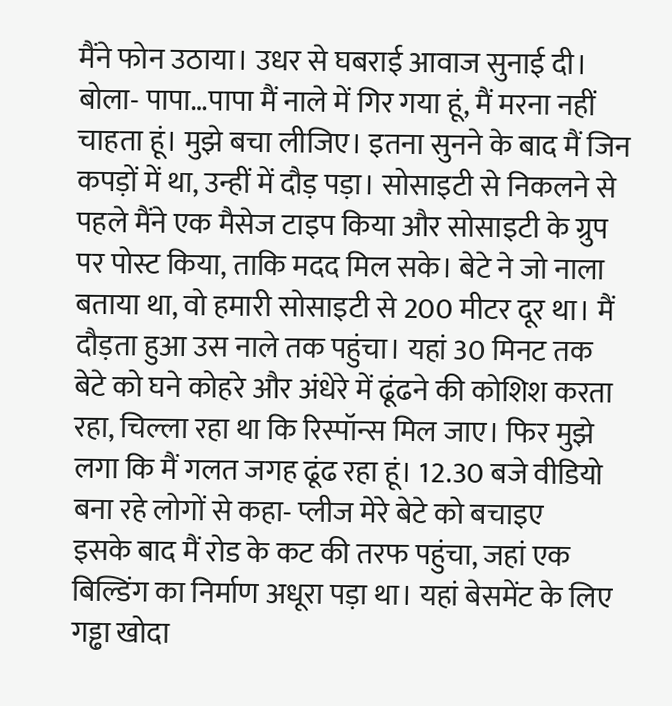मैंने फोन उठाया। उधर से घबराई आवाज सुनाई दी। बोला- पापा…पापा मैं नाले में गिर गया हूं, मैं मरना नहीं चाहता हूं। मुझे बचा लीजिए। इतना सुनने के बाद मैं जिन कपड़ों में था, उन्हीं में दौड़ पड़ा। सोसाइटी से निकलने से पहले मैंने एक मैसेज टाइप किया और सोसाइटी के ग्रुप पर पोस्ट किया, ताकि मदद मिल सके। बेटे ने जो नाला बताया था, वो हमारी सोसाइटी से 200 मीटर दूर था। मैं दौड़ता हुआ उस नाले तक पहुंचा। यहां 30 मिनट तक बेटे को घने कोहरे और अंधेरे में ढूंढने की कोशिश करता रहा, चिल्ला रहा था कि रिस्पॉन्स मिल जाए। फिर मुझे लगा कि मैं गलत जगह ढूंढ रहा हूं। 12.30 बजे वीडियो बना रहे लोगों से कहा- प्लीज मेरे बेटे को बचाइए
इसके बाद मैं रोड के कट की तरफ पहुंचा, जहां एक बिल्डिंग का निर्माण अधूरा पड़ा था। यहां बेसमेंट के लिए गड्ढा खोदा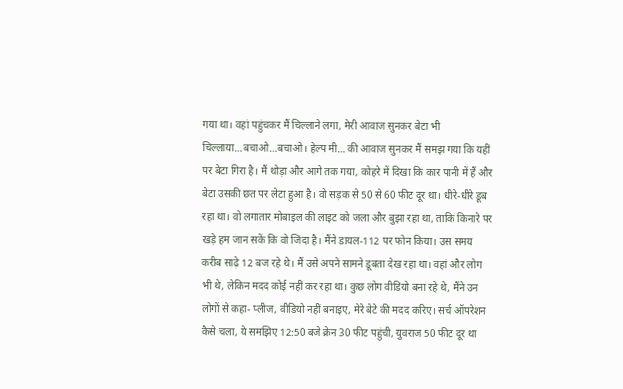गया था। वहां पहुंचकर मैं चिल्लाने लगा, मेरी आवाज सुनकर बेटा भी चिल्लाया…बचाओ…बचाओ। हेल्प मी… की आवाज सुनकर मैं समझ गया कि यहीं पर बेटा गिरा है। मैं थोड़ा और आगे तक गया, कोहरे में दिखा कि कार पानी में हैं और बेटा उसकी छत पर लेटा हुआ है। वो सड़क से 50 से 60 फीट दूर था। धीरे-धीरे डूब रहा था। वो लगातार मोबाइल की लाइट को जला और बुझा रहा था, ताकि किनारे पर खड़े हम जान सकें कि वो जिंदा है। मैंने डायल-112 पर फोन किया। उस समय करीब साढ़े 12 बज रहे थे। मैं उसे अपने सामने डूबता देख रहा था। वहां और लोग भी थे, लेकिन मदद कोई नहीं कर रहा था। कुछ लोग वीडियो बना रहे थे, मैंने उन लोगों से कहा- प्लीज, वीडियो नहीं बनाइए, मेरे बेटे की मदद करिए। सर्च ऑपरेशन कैसे चला, ये समझिए 12:50 बजे क्रेन 30 फीट पहुंची, युवराज 50 फीट दूर था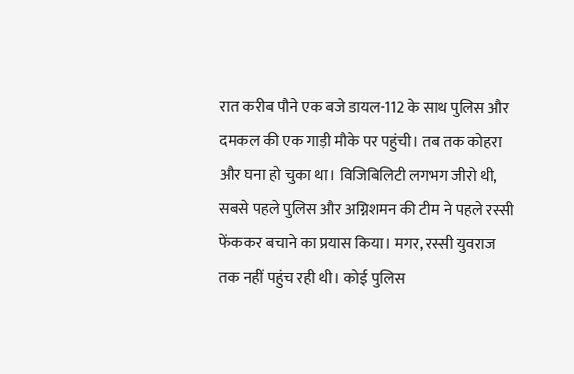रात करीब पौने एक बजे डायल-112 के साथ पुलिस और दमकल की एक गाड़ी मौके पर पहुंची। तब तक कोहरा और घना हो चुका था। विजिबिलिटी लगभग जीरो थी, सबसे पहले पुलिस और अग्निशमन की टीम ने पहले रस्सी फेंककर बचाने का प्रयास किया। मगर, रस्सी युवराज तक नहीं पहुंच रही थी। कोई पुलिस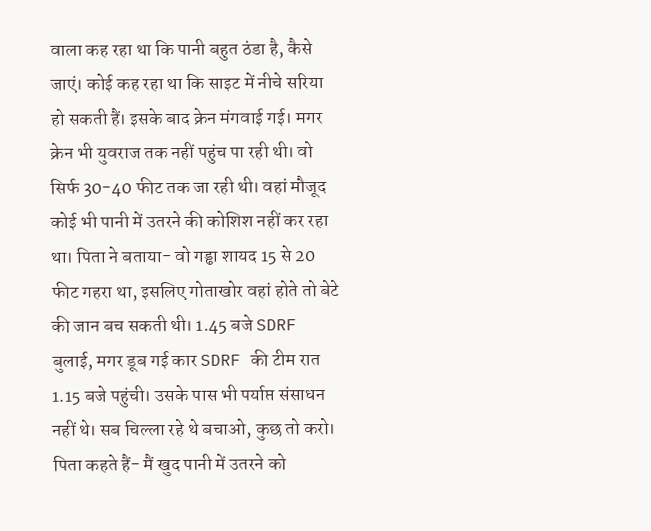वाला कह रहा था कि पानी बहुत ठंडा है, कैसे जाएं। कोई कह रहा था कि साइट में नीचे सरिया हो सकती हैं। इसके बाद क्रेन मंगवाई गई। मगर क्रेन भी युवराज तक नहीं पहुंच पा रही थी। वो सिर्फ 30-40 फीट तक जा रही थी। वहां मौजूद कोई भी पानी में उतरने की कोशिश नहीं कर रहा था। पिता ने बताया- वो गड्ढा शायद 15 से 20 फीट गहरा था, इसलिए गोताखोर वहां होते तो बेटे की जान बच सकती थी। 1.45 बजे SDRF बुलाई, मगर डूब गई कार SDRF की टीम रात 1.15 बजे पहुंची। उसके पास भी पर्याप्त संसाधन नहीं थे। सब चिल्ला रहे थे बचाओ, कुछ तो करो। पिता कहते हैं- मैं खुद पानी में उतरने को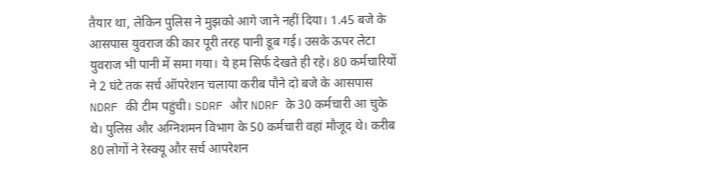तैयार था, लेकिन पुलिस ने मुझको आगे जाने नहीं दिया। 1.45 बजे के आसपास युवराज की कार पूरी तरह पानी डूब गई। उसके ऊपर लेटा युवराज भी पानी में समा गया। ये हम सिर्फ देखते ही रहे। 80 कर्मचारियों ने 2 घंटे तक सर्च ऑपरेशन चलाया करीब पौने दो बजे के आसपास NDRF की टीम पहुंची। SDRF और NDRF के 30 कर्मचारी आ चुके थे। पुलिस और अग्निशमन विभाग के 50 कर्मचारी वहां मौजूद थे। करीब 80 लोगों ने रेस्क्यू और सर्च आपरेशन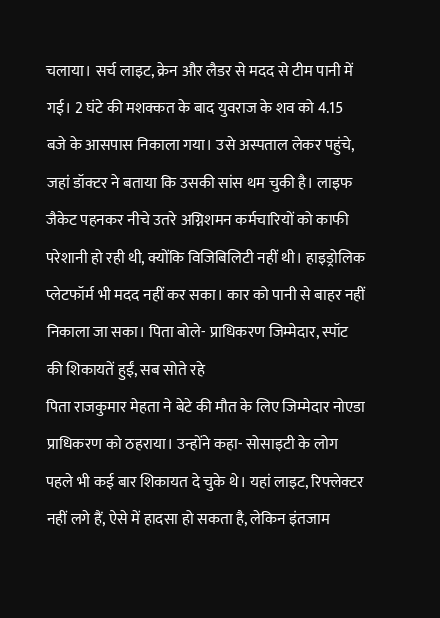चलाया। सर्च लाइट, क्रेन और लैडर से मदद से टीम पानी में गई। 2 घंटे की मशक्कत के बाद युवराज के शव को 4.15 बजे के आसपास निकाला गया। उसे अस्पताल लेकर पहुंचे, जहां डॉक्टर ने बताया कि उसकी सांस थम चुकी है। लाइफ जैकेट पहनकर नीचे उतरे अग्निशमन कर्मचारियों को काफी परेशानी हो रही थी, क्योंकि विजिबिलिटी नहीं थी। हाइड्रोलिक प्लेटफॉर्म भी मदद नहीं कर सका। कार को पानी से बाहर नहीं निकाला जा सका। पिता बोले- प्राधिकरण जिम्मेदार, स्पॉट की शिकायतें हुईं, सब सोते रहे
पिता राजकुमार मेहता ने बेटे की मौत के लिए जिम्मेदार नोएडा प्राधिकरण को ठहराया। उन्होंने कहा- सोसाइटी के लोग पहले भी कई बार शिकायत दे चुके थे। यहां लाइट, रिफ्लेक्टर नहीं लगे हैं, ऐसे में हादसा हो सकता है, लेकिन इंतजाम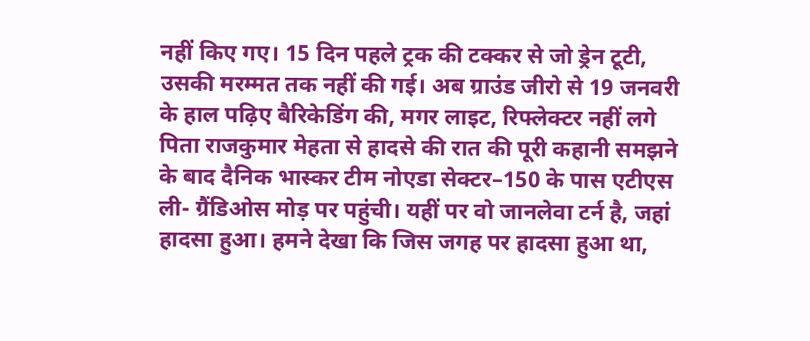नहीं किए गए। 15 दिन पहले ट्रक की टक्कर से जो ड्रेन टूटी, उसकी मरम्मत तक नहीं की गई। अब ग्राउंड जीरो से 19 जनवरी के हाल पढ़िए बैरिकेडिंग की, मगर लाइट, रिफ्लेक्टर नहीं लगे पिता राजकुमार मेहता से हादसे की रात की पूरी कहानी समझने के बाद दैनिक भास्कर टीम नोएडा सेक्टर–150 के पास एटीएस ली- ग्रैंडिओस मोड़ पर पहुंची। यहीं पर वो जानलेवा टर्न है, जहां हादसा हुआ। हमने देखा कि जिस जगह पर हादसा हुआ था,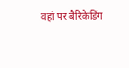वहां पर बैरिकेडिंग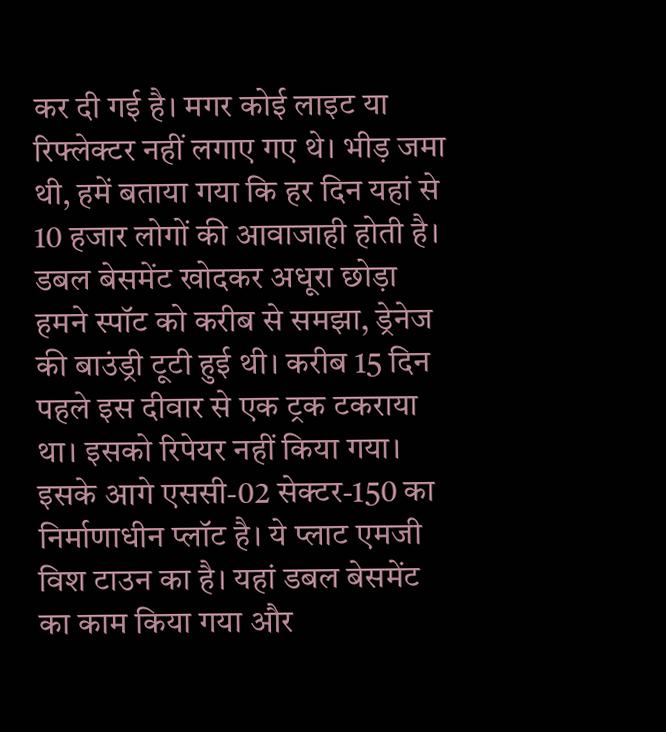कर दी गई है। मगर कोई लाइट या रिफ्लेक्टर नहीं लगाए गए थे। भीड़ जमा थी, हमें बताया गया कि हर दिन यहां से 10 हजार लोगों की आवाजाही होती है। डबल बेसमेंट खोदकर अधूरा छोड़ा
हमने स्पॉट को करीब से समझा, ड्रेनेज की बाउंड्री टूटी हुई थी। करीब 15 दिन पहले इस दीवार से एक ट्रक टकराया था। इसको रिपेयर नहीं किया गया। इसके आगे एससी-02 सेक्टर-150 का निर्माणाधीन प्लॉट है। ये प्लाट एमजी विश टाउन का है। यहां डबल बेसमेंट का काम किया गया और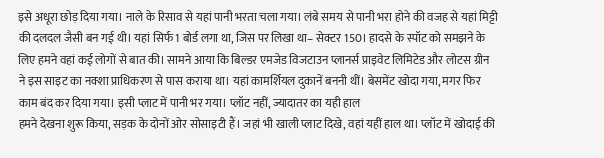इसे अधूरा छोड़ दिया गया। नाले के रिसाव से यहां पानी भरता चला गया। लंबे समय से पानी भरा होने की वजह से यहां मिट्टी की दलदल जैसी बन गई थी। यहां सिर्फ 1 बोर्ड लगा था, जिस पर लिखा था– सेक्टर 150। हादसे के स्पॉट को समझने के लिए हमने वहां कई लोगों से बात की। सामने आया कि बिल्डर एमजेड विजटाउन प्लानर्स प्राइवेट लिमिटेड और लोटस ग्रीन ने इस साइट का नक्शा प्राधिकरण से पास कराया था। यहां कामर्शियल दुकानें बननी थीं। बेसमेंट खोदा गया, मगर फिर काम बंद कर दिया गया। इसी प्लाट में पानी भर गया। प्लॉट नहीं, ज्यादातर का यही हाल
हमने देखना शुरू किया, सड़क के दोनों ओर सोसाइटी हैं। जहां भी खाली प्लाट दिखे, वहां यहीं हाल था। प्लॉट में खोदाई की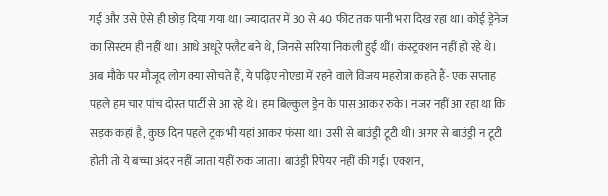गई और उसे ऐसे ही छोड़ दिया गया था। ज्यादातर में 30 से 40 फीट तक पानी भरा दिख रहा था। कोई ड्रेनेज का सिस्टम ही नहीं था। आधे अधूरे फ्लैट बने थे, जिनसे सरिया निकली हुईं थीं। कंस्ट्रक्शन नहीं हो रहे थे। अब मौके पर मौजूद लोग क्या सोचते हैं, ये पढ़िए नोएडा में रहने वाले विजय महरोत्रा कहते हैं- एक सप्ताह पहले हम चार पांच दोस्त पार्टी से आ रहे थे। हम बिल्कुल ड्रेन के पास आकर रुके। नजर नहीं आ रहा था कि सड़क कहां है, कुछ दिन पहले ट्रक भी यहां आकर फंसा था। उसी से बाउंड्री टूटी थी। अगर से बाउंड्री न टूटी होती तो ये बच्चा अंदर नहीं जाता यहीं रुक जाता। बाउंड्री रिपेयर नहीं की गई। एक्शन,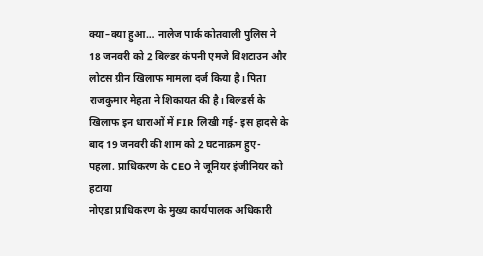क्या–क्या हुआ… नालेज पार्क कोतवाली पुलिस ने 18 जनवरी को 2 बिल्डर कंपनी एमजे विशटाउन और लोटस ग्रीन खिलाफ मामला दर्ज किया है। पिता राजकुमार मेहता ने शिकायत की है। बिल्डर्स के खिलाफ इन धाराओं में FIR लिखी गई- इस हादसे के बाद 19 जनवरी की शाम को 2 घटनाक्रम हुए- पहला. प्राधिकरण के CEO ने जूनियर इंजीनियर को हटाया
नोएडा प्राधिकरण के मुख्य कार्यपालक अधिकारी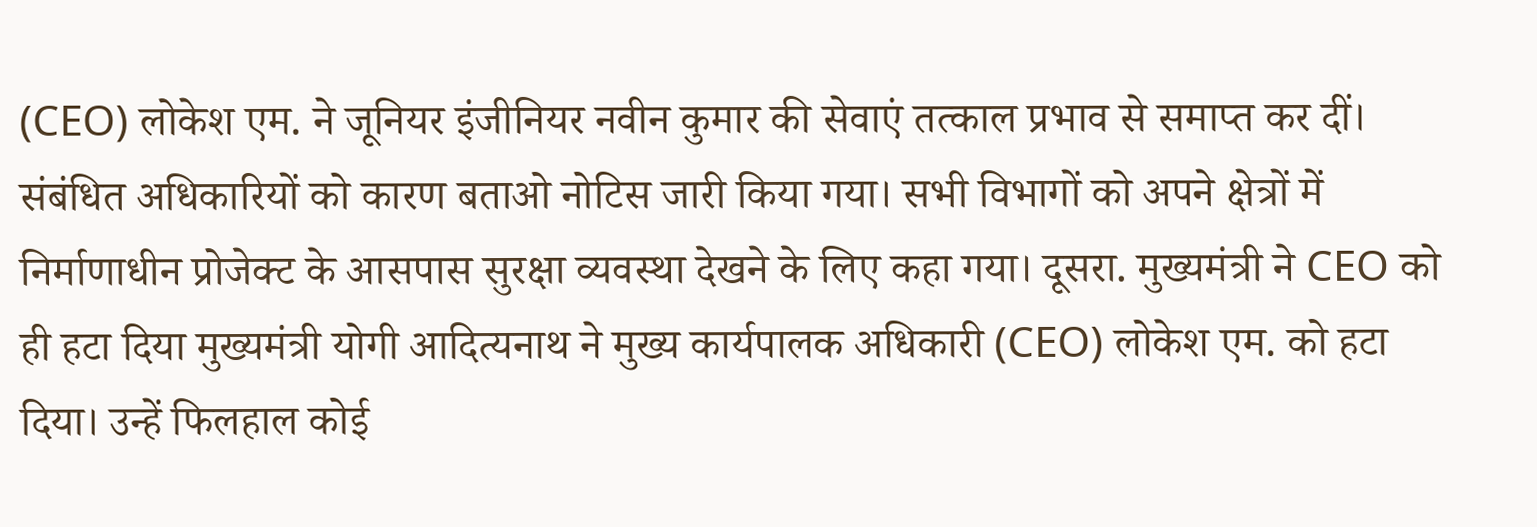(CEO) लोकेश एम. ने जूनियर इंजीनियर नवीन कुमार की सेवाएं तत्काल प्रभाव से समाप्त कर दीं। संबंधित अधिकारियों को कारण बताओ नोटिस जारी किया गया। सभी विभागों को अपने क्षेत्रों में निर्माणाधीन प्रोजेक्ट के आसपास सुरक्षा व्यवस्था देखने के लिए कहा गया। दूसरा. मुख्यमंत्री ने CEO को ही हटा दिया मुख्यमंत्री योगी आदित्यनाथ ने मुख्य कार्यपालक अधिकारी (CEO) लोकेश एम. को हटा दिया। उन्हें फिलहाल कोई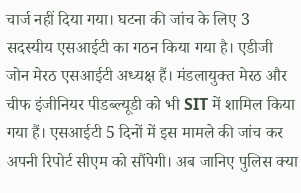चार्ज नहीं दिया गया। घटना की जांच के लिए 3 सदस्यीय एसआईटी का गठन किया गया है। एडीजी जोन मेरठ एसआईटी अध्यक्ष हैं। मंडलायुक्त मेरठ और चीफ इंजीनियर पीडब्ल्यूडी को भी SIT में शामिल किया गया हैं। एसआईटी 5 दिनों में इस मामले की जांच कर अपनी रिपोर्ट सीएम को सौंपेगी। अब जानिए पुलिस क्या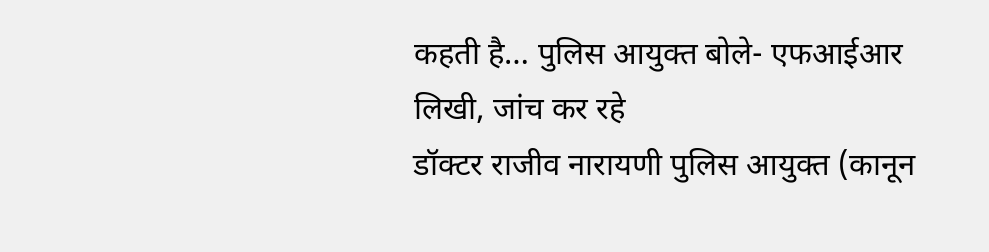कहती है… पुलिस आयुक्त बोले- एफआईआर लिखी, जांच कर रहे
डॉक्टर राजीव नारायणी पुलिस आयुक्त (कानून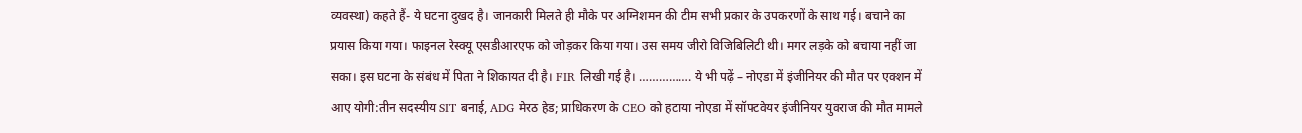व्यवस्था) कहते हैं- ये घटना दुखद है। जानकारी मिलते ही मौके पर अग्निशमन की टीम सभी प्रकार के उपकरणों के साथ गई। बचाने का प्रयास किया गया। फाइनल रेस्क्यू एसडीआरएफ को जोड़कर किया गया। उस समय जीरो विजिबिलिटी थी। मगर लड़के को बचाया नहीं जा सका। इस घटना के संबंध में पिता ने शिकायत दी है। FIR लिखी गई है। ……………. ये भी पढ़ें – नोएडा में इंजीनियर की मौत पर एक्शन में आए योगी:तीन सदस्यीय SIT बनाई, ADG मेरठ हेड; प्राधिकरण के CEO को हटाया नोएडा में सॉफ्टवेयर इंजीनियर युवराज की मौत मामले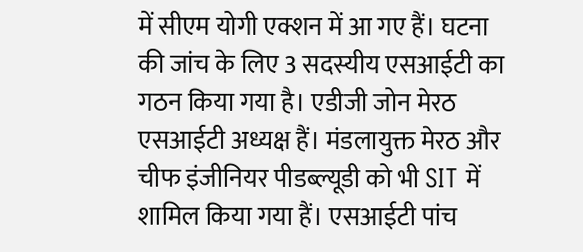में सीएम योगी एक्शन में आ गए हैं। घटना की जांच के लिए 3 सदस्यीय एसआईटी का गठन किया गया है। एडीजी जोन मेरठ एसआईटी अध्यक्ष हैं। मंडलायुक्त मेरठ और चीफ इंजीनियर पीडब्ल्यूडी को भी SIT में शामिल किया गया हैं। एसआईटी पांच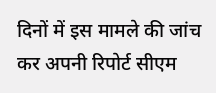दिनों में इस मामले की जांच कर अपनी रिपोर्ट सीएम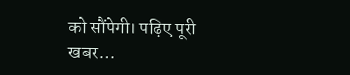को सौंपेगी। पढ़िए पूरी खबर…